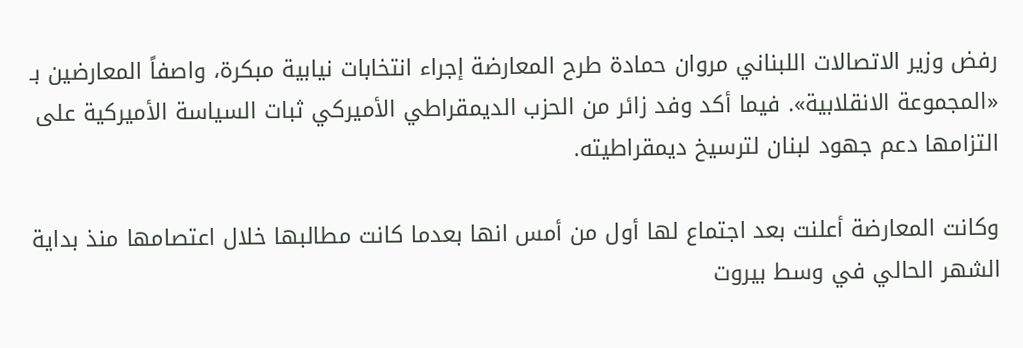رفض وزير الاتصالات اللبناني مروان حمادة طرح المعارضة إجراء انتخابات نيابية مبكرة، واصفاً المعارضين بـ «المجموعة الانقلابية». فيما أكد وفد زائر من الحزب الديمقراطي الأميركي ثبات السياسة الأميركية على التزامها دعم جهود لبنان لترسيخ ديمقراطيته.

وكانت المعارضة أعلنت بعد اجتماع لها أول من أمس انها بعدما كانت مطالبها خلال اعتصامها منذ بداية الشهر الحالي في وسط بيروت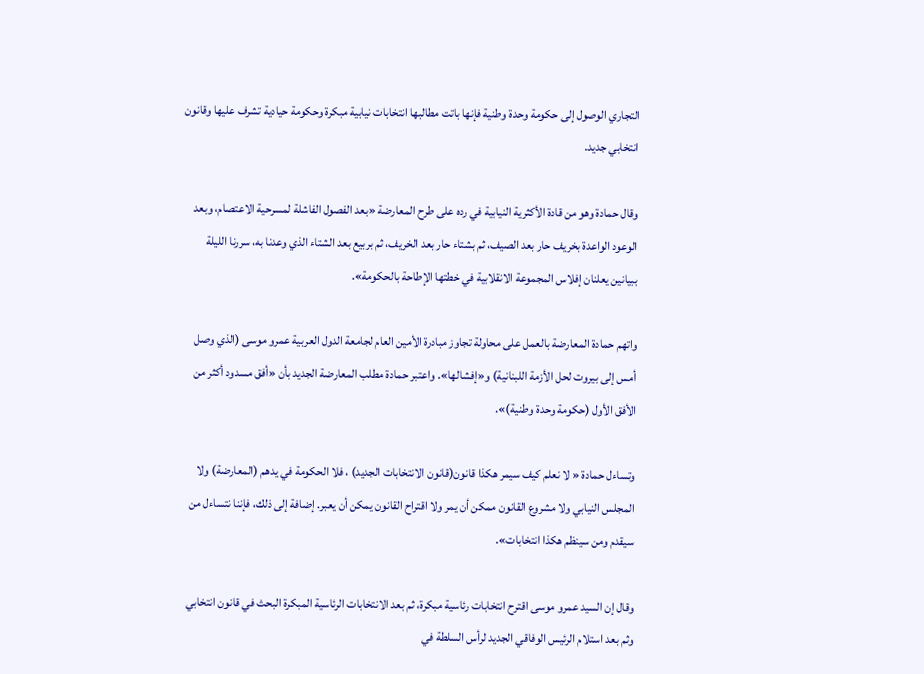التجاري الوصول إلى حكومة وحدة وطنية فإنها باتت مطالبها انتخابات نيابية مبكرة وحكومة حيادية تشرف عليها وقانون انتخابي جديد.

وقال حمادة وهو من قادة الأكثرية النيابية في رده على طرح المعارضة «بعد الفصول الفاشلة لمسرحية الاعتصام، وبعد الوعود الواعدة بخريف حار بعد الصيف، ثم بشتاء حار بعد الخريف، ثم بربيع بعد الشتاء الذي وعدنا به، سررنا الليلة ببيانين يعلنان إفلاس المجموعة الانقلابية في خطتها الإطاحة بالحكومة».

واتهم حمادة المعارضة بالعمل على محاولة تجاوز مبادرة الأمين العام لجامعة الدول العربية عمرو موسى (الذي وصل أمس إلى بيروت لحل الأزمة اللبنانية) و«إفشالها». واعتبر حمادة مطلب المعارضة الجديد بأن «أفق مسدود أكثر من الأفق الأول (حكومة وحدة وطنية)».

وتساءل حمادة « لا نعلم كيف سيمر هكذا قانون(قانون الانتخابات الجديد) ، فلا الحكومة في يدهم (المعارضة) ولا المجلس النيابي ولا مشروع القانون ممكن أن يمر ولا اقتراح القانون يمكن أن يعبر. إضافة إلى ذلك، فإننا نتساءل من سيقدم ومن سينظم هكذا انتخابات».

وقال إن السيد عمرو موسى اقترح انتخابات رئاسية مبكرة، ثم بعد الانتخابات الرئاسية المبكرة البحث في قانون انتخابي وثم بعد استلام الرئيس الوفاقي الجديد لرأس السلطة في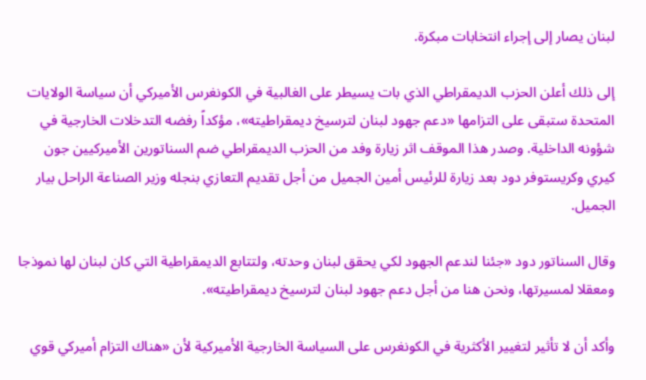لبنان يصار إلى إجراء انتخابات مبكرة.

إلى ذلك أعلن الحزب الديمقراطي الذي بات يسيطر على الغالبية في الكونغرس الأميركي أن سياسة الولايات المتحدة ستبقى على التزامها «دعم جهود لبنان لترسيخ ديمقراطيته»، مؤكداً رفضه التدخلات الخارجية في شؤونه الداخلية. وصدر هذا الموقف اثر زيارة وفد من الحزب الديمقراطي ضم السناتورين الأميركيين جون كيري وكريستوفر دود بعد زيارة للرئيس أمين الجميل من أجل تقديم التعازي بنجله وزير الصناعة الراحل بيار الجميل.

وقال السناتور دود «جئنا لندعم الجهود لكي يحقق لبنان وحدته، ولتتابع الديمقراطية التي كان لبنان لها نموذجا ومعقلا لمسيرتها، ونحن هنا من أجل دعم جهود لبنان لترسيخ ديمقراطيته».

وأكد أن لا تأثير لتغيير الأكثرية في الكونغرس على السياسة الخارجية الأميركية لأن «هناك التزام أميركي قوي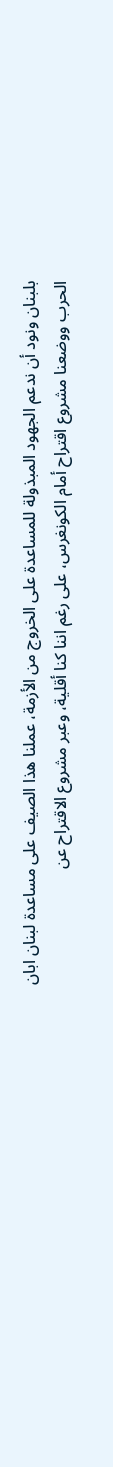بلبنان ونود أن ندعم الجهود المبذولة للمساعدة على الخروج من الأزمة، عملنا هذا الصيف على مساعدة لبنان ابان الحرب ووضعنا مشروع اقتراح أمام الكونغرس، على رغم اننا كنا أقلية، وعبر مشروع الاقتراح عن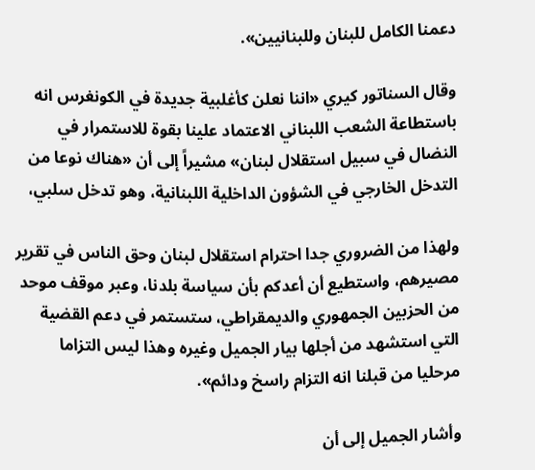دعمنا الكامل للبنان وللبنانيين».

وقال السناتور كيري «اننا نعلن كأغلبية جديدة في الكونغرس انه باستطاعة الشعب اللبناني الاعتماد علينا بقوة للاستمرار في النضال في سبيل استقلال لبنان» مشيراً إلى أن «هناك نوعا من التدخل الخارجي في الشؤون الداخلية اللبنانية، وهو تدخل سلبي،

ولهذا من الضروري جدا احترام استقلال لبنان وحق الناس في تقرير مصيرهم، واستطيع أن أعدكم بأن سياسة بلدنا، وعبر موقف موحد من الحزبين الجمهوري والديمقراطي، ستستمر في دعم القضية التي استشهد من أجلها بيار الجميل وغيره وهذا ليس التزاما مرحليا من قبلنا انه التزام راسخ ودائم».

وأشار الجميل إلى أن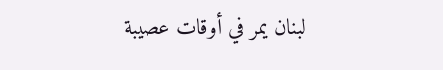لبنان يمر في أوقات عصيبة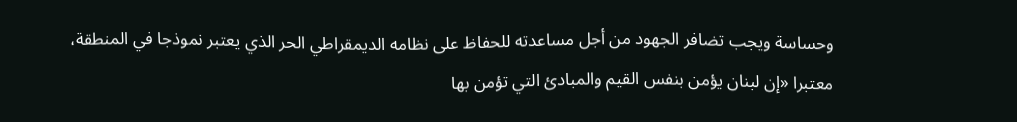وحساسة ويجب تضافر الجهود من أجل مساعدته للحفاظ على نظامه الديمقراطي الحر الذي يعتبر نموذجا في المنطقة، معتبرا «إن لبنان يؤمن بنفس القيم والمبادئ التي تؤمن بها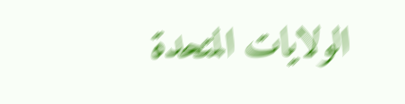الولايات المتحدة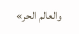والعالم الحر»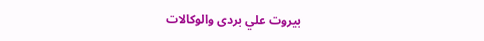بيروت علي بردى والوكالات